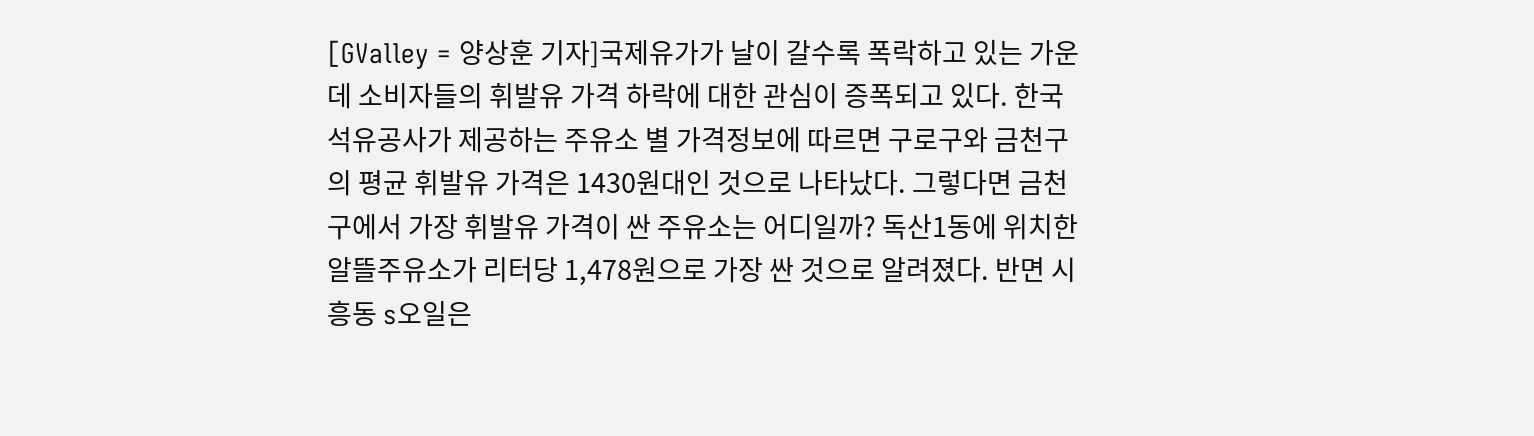[GValley = 양상훈 기자]국제유가가 날이 갈수록 폭락하고 있는 가운데 소비자들의 휘발유 가격 하락에 대한 관심이 증폭되고 있다. 한국석유공사가 제공하는 주유소 별 가격정보에 따르면 구로구와 금천구의 평균 휘발유 가격은 1430원대인 것으로 나타났다. 그렇다면 금천구에서 가장 휘발유 가격이 싼 주유소는 어디일까? 독산1동에 위치한 알뜰주유소가 리터당 1,478원으로 가장 싼 것으로 알려졌다. 반면 시흥동 s오일은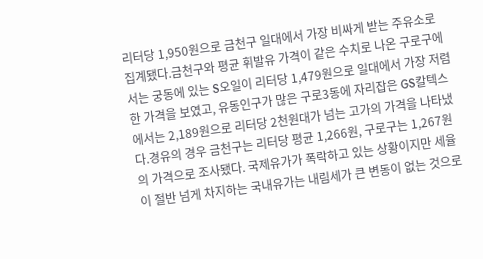리터당 1,950원으로 금천구 일대에서 가장 비싸게 받는 주유소로 집계됐다.금천구와 평균 휘발유 가격이 같은 수치로 나온 구로구에서는 궁동에 있는 S오일이 리터당 1,479원으로 일대에서 가장 저렴한 가격을 보였고, 유동인구가 많은 구로3동에 자리잡은 GS칼텍스에서는 2,189원으로 리터당 2천원대가 넘는 고가의 가격을 나타냈다.경유의 경우 금천구는 리터당 평균 1,266원, 구로구는 1,267원의 가격으로 조사됐다. 국제유가가 폭락하고 있는 상황이지만 세율이 절반 넘게 차지하는 국내유가는 내림세가 큰 변동이 없는 것으로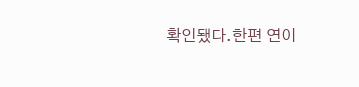확인됐다.한편 연이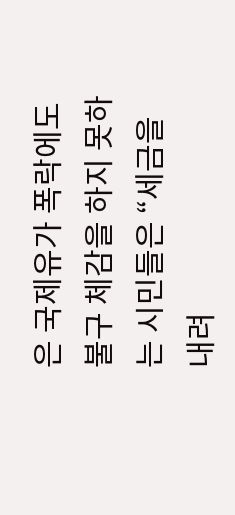은 국제유가 폭락에도 불구 체감을 하지 못하는 시민들은 “세금을 내려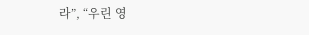라”, “우린 영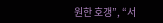원한 호갱”, “서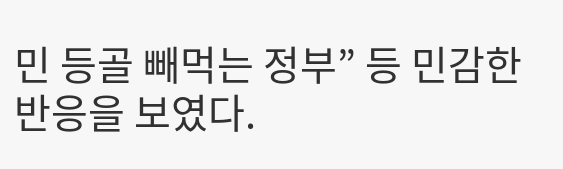민 등골 빼먹는 정부” 등 민감한 반응을 보였다.